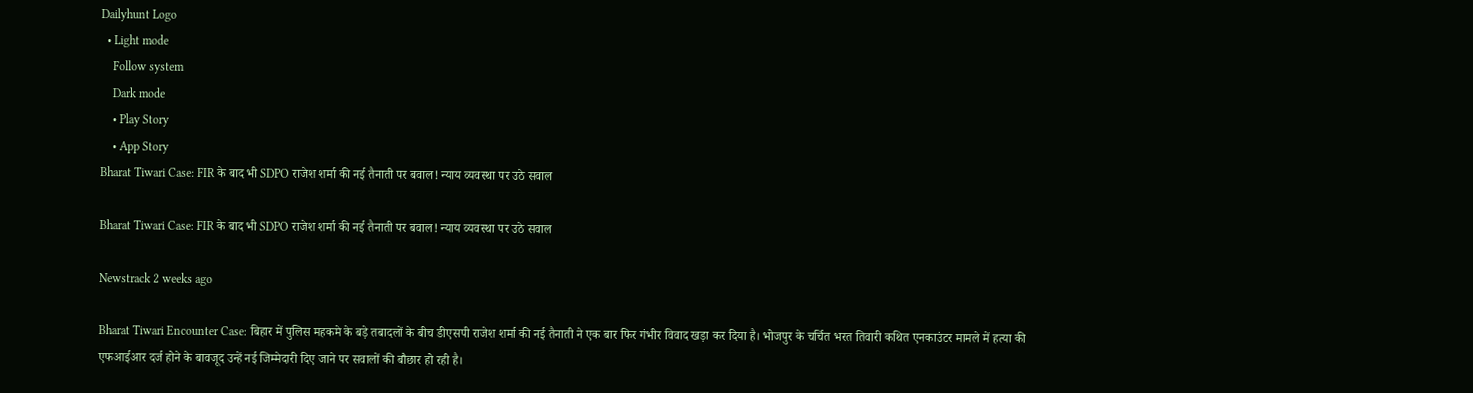Dailyhunt Logo
  • Light mode
    Follow system
    Dark mode
    • Play Story
    • App Story
Bharat Tiwari Case: FIR के बाद भी SDPO राजेश शर्मा की नई तैनाती पर बवाल! न्याय व्यवस्था पर उठे सवाल

Bharat Tiwari Case: FIR के बाद भी SDPO राजेश शर्मा की नई तैनाती पर बवाल! न्याय व्यवस्था पर उठे सवाल

Newstrack 2 weeks ago

Bharat Tiwari Encounter Case: बिहार में पुलिस महकमे के बड़े तबादलों के बीच डीएसपी राजेश शर्मा की नई तैनाती ने एक बार फिर गंभीर विवाद खड़ा कर दिया है। भोजपुर के चर्चित भरत तिवारी कथित एनकाउंटर मामले में हत्या की एफआईआर दर्ज होने के बावजूद उन्हें नई जिम्मेदारी दिए जाने पर सवालों की बौछार हो रही है।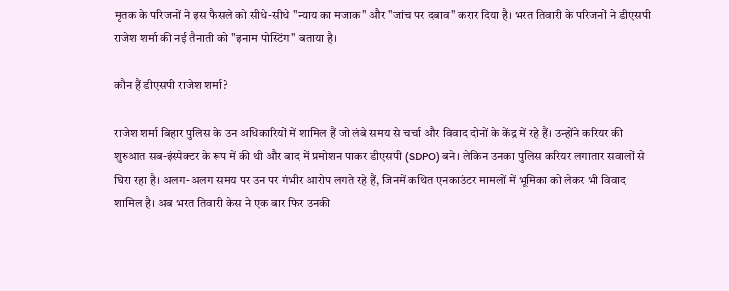मृतक के परिजनों ने इस फैसले को सीधे-सीधे "न्याय का मजाक" और "जांच पर दबाव" करार दिया है। भरत तिवारी के परिजनों ने डीएसपी राजेश शर्मा की नई तैनाती को "इनाम पोस्टिंग" बताया है।

कौन हैं डीएसपी राजेश शर्मा?

राजेश शर्मा बिहार पुलिस के उन अधिकारियों में शामिल हैं जो लंबे समय से चर्चा और विवाद दोनों के केंद्र में रहे हैं। उन्होंने करियर की शुरुआत सब-इंस्पेक्टर के रूप में की थी और बाद में प्रमोशन पाकर डीएसपी (SDPO) बने। लेकिन उनका पुलिस करियर लगातार सवालों से घिरा रहा है। अलग-अलग समय पर उन पर गंभीर आरोप लगते रहे हैं, जिनमें कथित एनकाउंटर मामलों में भूमिका को लेकर भी विवाद शामिल है। अब भरत तिवारी केस ने एक बार फिर उनकी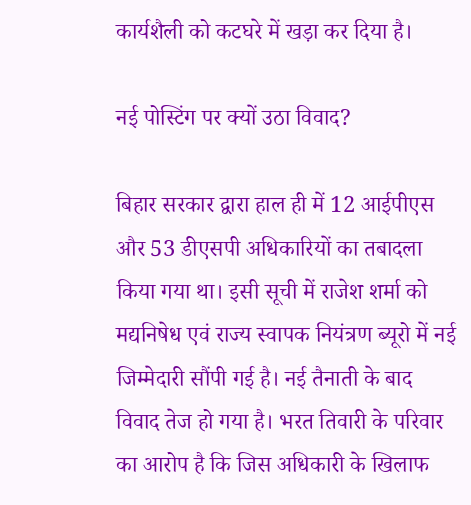कार्यशैली को कटघरे में खड़ा कर दिया है।

नई पोस्टिंग पर क्यों उठा विवाद?

बिहार सरकार द्वारा हाल ही में 12 आईपीएस और 53 डीएसपी अधिकारियों का तबादला किया गया था। इसी सूची में राजेश शर्मा को मद्यनिषेध एवं राज्य स्वापक नियंत्रण ब्यूरो में नई जिम्मेदारी सौंपी गई है। नई तैनाती के बाद विवाद तेज हो गया है। भरत तिवारी के परिवार का आरोप है कि जिस अधिकारी के खिलाफ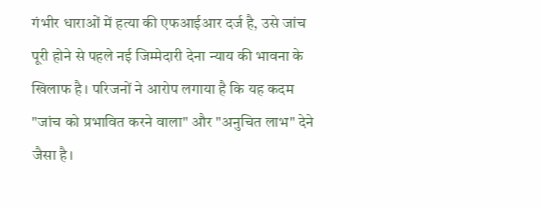गंभीर धाराओं में हत्या की एफआईआर दर्ज है, उसे जांच पूरी होने से पहले नई जिम्मेदारी देना न्याय की भावना के खिलाफ है। परिजनों ने आरोप लगाया है कि यह कदम "जांच को प्रभावित करने वाला" और "अनुचित लाभ" देने जैसा है।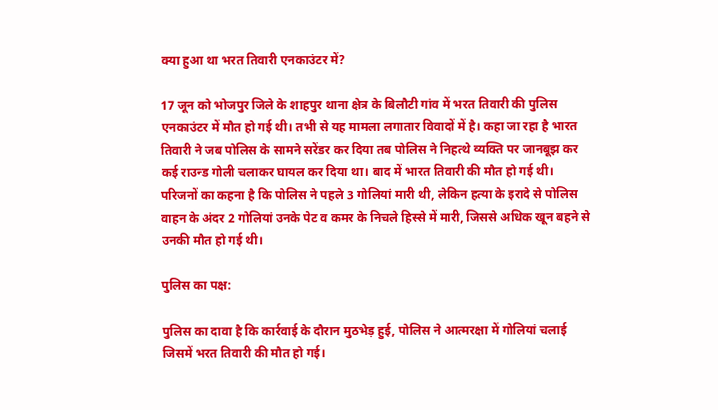क्या हुआ था भरत तिवारी एनकाउंटर में?

17 जून को भोजपुर जिले के शाहपुर थाना क्षेत्र के बिलौटी गांव में भरत तिवारी की पुलिस एनकाउंटर में मौत हो गई थी। तभी से यह मामला लगातार विवादों में है। कहा जा रहा है भारत तिवारी ने जब पोलिस के सामने सरेंडर कर दिया तब पोलिस ने निहत्थे व्यक्ति पर जानबूझ कर कई राउन्ड गोली चलाकर घायल कर दिया था। बाद में भारत तिवारी की मौत हो गई थी। परिजनों का कहना है कि पोलिस ने पहले 3 गोलियां मारी थी, लेकिन हत्या के इरादे से पोलिस वाहन के अंदर 2 गोलियां उनके पेट व कमर के निचले हिस्से में मारी, जिससे अधिक खून बहने से उनकी मौत हो गई थी।

पुलिस का पक्ष:

पुलिस का दावा है कि कार्रवाई के दौरान मुठभेड़ हुई, पोलिस ने आत्मरक्षा में गोलियां चलाई जिसमें भरत तिवारी की मौत हो गई।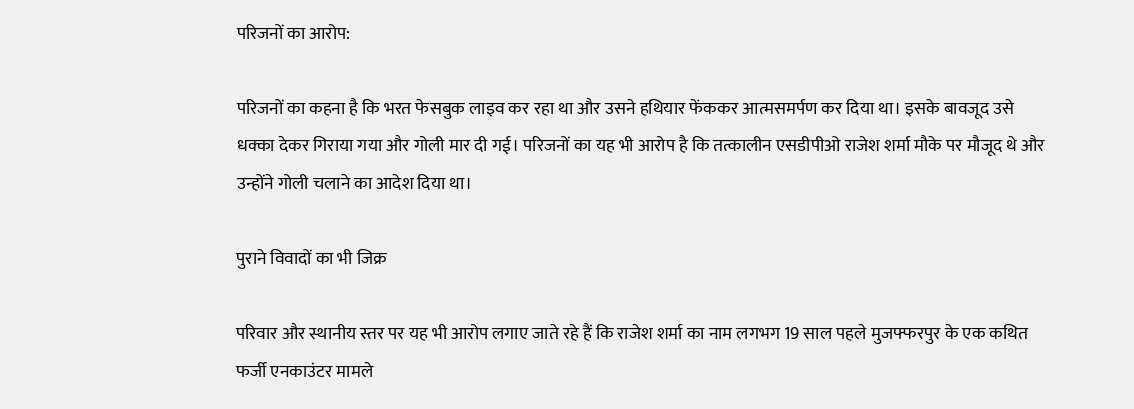परिजनों का आरोप:

परिजनों का कहना है कि भरत फेसबुक लाइव कर रहा था और उसने हथियार फेंककर आत्मसमर्पण कर दिया था। इसके बावजूद उसे धक्का देकर गिराया गया और गोली मार दी गई। परिजनों का यह भी आरोप है कि तत्कालीन एसडीपीओ राजेश शर्मा मौके पर मौजूद थे और उन्होंने गोली चलाने का आदेश दिया था।

पुराने विवादों का भी जिक्र

परिवार और स्थानीय स्तर पर यह भी आरोप लगाए जाते रहे हैं कि राजेश शर्मा का नाम लगभग 19 साल पहले मुजफ्फरपुर के एक कथित फर्जी एनकाउंटर मामले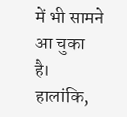में भी सामने आ चुका है। हालांकि,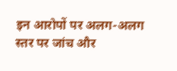इन आरोपों पर अलग-अलग स्तर पर जांच और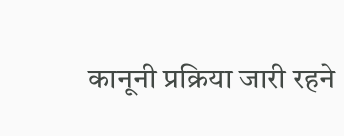कानूनी प्रक्रिया जारी रहने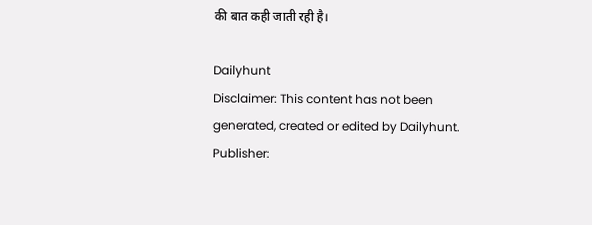की बात कही जाती रही है।

Dailyhunt
Disclaimer: This content has not been generated, created or edited by Dailyhunt. Publisher: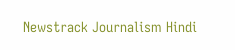Newstrack Journalism Hindi